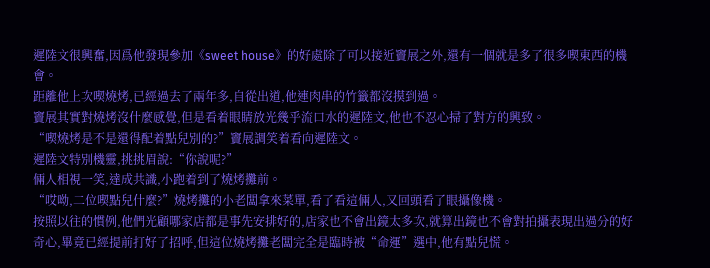遲陸文很興奮,因爲他發現參加《sweet house》的好處除了可以接近竇展之外,還有一個就是多了很多喫東西的機會。
距離他上次喫燒烤,已經過去了兩年多,自從出道,他連肉串的竹籤都沒摸到過。
竇展其實對燒烤沒什麼感覺,但是看着眼睛放光幾乎流口水的遲陸文,他也不忍心掃了對方的興致。
“喫燒烤是不是還得配着點兒別的?”竇展調笑着看向遲陸文。
遲陸文特別機靈,挑挑眉說:“你說呢?”
倆人相視一笑,達成共識,小跑着到了燒烤攤前。
“哎呦,二位喫點兒什麼?”燒烤攤的小老闆拿來菜單,看了看這倆人,又回頭看了眼攝像機。
按照以往的慣例,他們光顧哪家店都是事先安排好的,店家也不會出鏡太多次,就算出鏡也不會對拍攝表現出過分的好奇心,畢竟已經提前打好了招呼,但這位燒烤攤老闆完全是臨時被“命運”選中,他有點兒慌。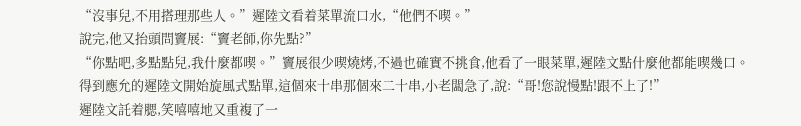“沒事兒,不用搭理那些人。”遲陸文看着菜單流口水,“他們不喫。”
說完,他又抬頭問竇展:“竇老師,你先點?”
“你點吧,多點點兒,我什麼都喫。”竇展很少喫燒烤,不過也確實不挑食,他看了一眼菜單,遲陸文點什麼他都能喫幾口。
得到應允的遲陸文開始旋風式點單,這個來十串那個來二十串,小老闆急了,說:“哥!您說慢點!跟不上了!”
遲陸文託着腮,笑嘻嘻地又重複了一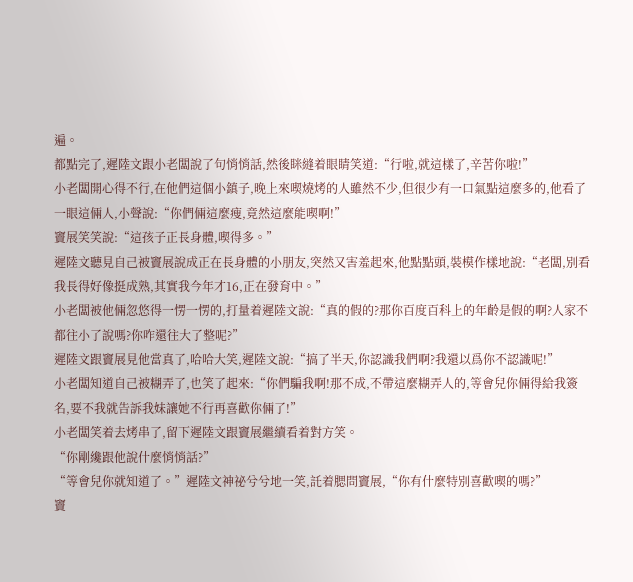遍。
都點完了,遲陸文跟小老闆說了句悄悄話,然後眯縫着眼睛笑道:“行啦,就這樣了,辛苦你啦!”
小老闆開心得不行,在他們這個小鎮子,晚上來喫燒烤的人雖然不少,但很少有一口氣點這麼多的,他看了一眼這倆人,小聲說:“你們倆這麼瘦,竟然這麼能喫啊!”
竇展笑笑說:“這孩子正長身體,喫得多。”
遲陸文聽見自己被竇展說成正在長身體的小朋友,突然又害羞起來,他點點頭,裝模作樣地說:“老闆,別看我長得好像挺成熟,其實我今年才16,正在發育中。”
小老闆被他倆忽悠得一愣一愣的,打量着遲陸文說:“真的假的?那你百度百科上的年齡是假的啊?人家不都往小了說嗎?你咋還往大了整呢?”
遲陸文跟竇展見他當真了,哈哈大笑,遲陸文說:“搞了半天,你認識我們啊?我還以爲你不認識呢!”
小老闆知道自己被糊弄了,也笑了起來:“你們騙我啊!那不成,不帶這麼糊弄人的,等會兒你倆得給我簽名,要不我就告訴我妹讓她不行再喜歡你倆了!”
小老闆笑着去烤串了,留下遲陸文跟竇展繼續看着對方笑。
“你剛纔跟他說什麼悄悄話?”
“等會兒你就知道了。”遲陸文神祕兮兮地一笑,託着腮問竇展,“你有什麼特別喜歡喫的嗎?”
竇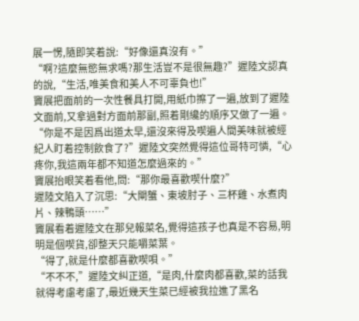展一愣,隨即笑着說:“好像還真沒有。”
“啊?這麼無慾無求嗎?那生活豈不是很無趣?”遲陸文認真的說,“生活,唯美食和美人不可辜負也!”
竇展把面前的一次性餐具打開,用紙巾擦了一遍,放到了遲陸文面前,又拿過對方面前那副,照着剛纔的順序又做了一遍。
“你是不是因爲出道太早,還沒來得及喫遍人間美味就被經紀人盯着控制飲食了?”遲陸文突然覺得這位哥特可憐,“心疼你,我這兩年都不知道怎麼過來的。”
竇展抬眼笑着看他,問:“那你最喜歡喫什麼?”
遲陸文陷入了沉思:“大閘蟹、東坡肘子、三杯雞、水煮肉片、辣鴨頭……”
竇展看着遲陸文在那兒報菜名,覺得這孩子也真是不容易,明明是個喫貨,卻整天只能嚼菜葉。
“得了,就是什麼都喜歡喫唄。”
“不不不,”遲陸文糾正道,“是肉,什麼肉都喜歡,菜的話我就得考慮考慮了,最近幾天生菜已經被我拉進了黑名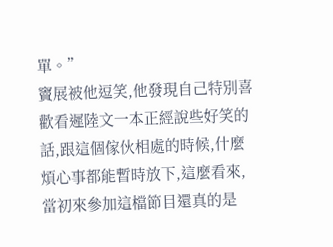單。”
竇展被他逗笑,他發現自己特別喜歡看遲陸文一本正經說些好笑的話,跟這個傢伙相處的時候,什麼煩心事都能暫時放下,這麼看來,當初來參加這檔節目還真的是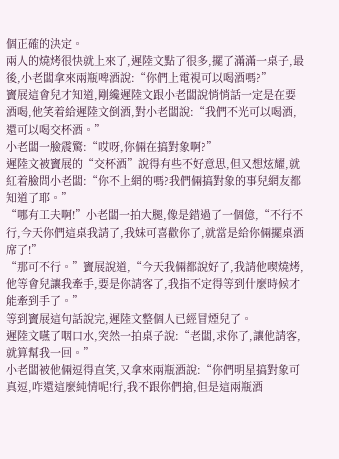個正確的決定。
兩人的燒烤很快就上來了,遲陸文點了很多,擺了滿滿一桌子,最後,小老闆拿來兩瓶啤酒說:“你們上電視可以喝酒嗎?”
竇展這會兒才知道,剛纔遲陸文跟小老闆說悄悄話一定是在要酒喝,他笑着給遲陸文倒酒,對小老闆說:“我們不光可以喝酒,還可以喝交杯酒。”
小老闆一臉震驚:“哎呀,你倆在搞對象啊?”
遲陸文被竇展的“交杯酒”說得有些不好意思,但又想炫耀,就紅着臉問小老闆:“你不上網的嗎?我們倆搞對象的事兒網友都知道了耶。”
“哪有工夫啊!”小老闆一拍大腿,像是錯過了一個億,“不行不行,今天你們這桌我請了,我妹可喜歡你了,就當是給你倆擺桌酒席了!”
“那可不行。”竇展說道,“今天我倆都說好了,我請他喫燒烤,他等會兒讓我牽手,要是你請客了,我指不定得等到什麼時候才能牽到手了。”
等到竇展這句話說完,遲陸文整個人已經冒煙兒了。
遲陸文嚥了咽口水,突然一拍桌子說:“老闆,求你了,讓他請客,就算幫我一回。”
小老闆被他倆逗得直笑,又拿來兩瓶酒說:“你們明星搞對象可真逗,咋還這麼純情呢!行,我不跟你們搶,但是這兩瓶酒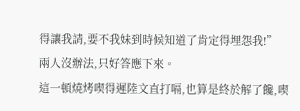得讓我請,要不我妹到時候知道了肯定得埋怨我!”
兩人沒辦法,只好答應下來。
這一頓燒烤喫得遲陸文直打嗝,也算是終於解了饞,喫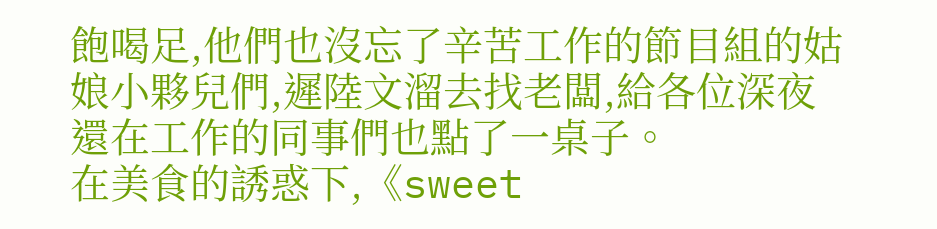飽喝足,他們也沒忘了辛苦工作的節目組的姑娘小夥兒們,遲陸文溜去找老闆,給各位深夜還在工作的同事們也點了一桌子。
在美食的誘惑下,《sweet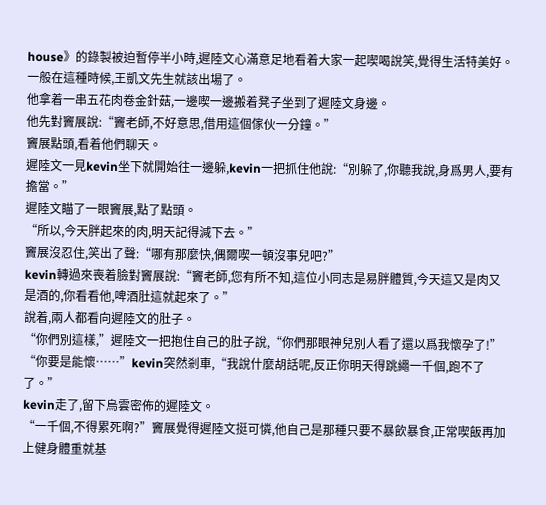house》的錄製被迫暫停半小時,遲陸文心滿意足地看着大家一起喫喝說笑,覺得生活特美好。
一般在這種時候,王凱文先生就該出場了。
他拿着一串五花肉卷金針菇,一邊喫一邊搬着凳子坐到了遲陸文身邊。
他先對竇展說:“竇老師,不好意思,借用這個傢伙一分鐘。”
竇展點頭,看着他們聊天。
遲陸文一見kevin坐下就開始往一邊躲,kevin一把抓住他說:“別躲了,你聽我說,身爲男人,要有擔當。”
遲陸文瞄了一眼竇展,點了點頭。
“所以,今天胖起來的肉,明天記得減下去。”
竇展沒忍住,笑出了聲:“哪有那麼快,偶爾喫一頓沒事兒吧?”
kevin轉過來喪着臉對竇展說:“竇老師,您有所不知,這位小同志是易胖體質,今天這又是肉又是酒的,你看看他,啤酒肚這就起來了。”
說着,兩人都看向遲陸文的肚子。
“你們別這樣,”遲陸文一把抱住自己的肚子說,“你們那眼神兒別人看了還以爲我懷孕了!”
“你要是能懷……”kevin突然剎車,“我說什麼胡話呢,反正你明天得跳繩一千個,跑不了了。”
kevin走了,留下烏雲密佈的遲陸文。
“一千個,不得累死啊?”竇展覺得遲陸文挺可憐,他自己是那種只要不暴飲暴食,正常喫飯再加上健身體重就基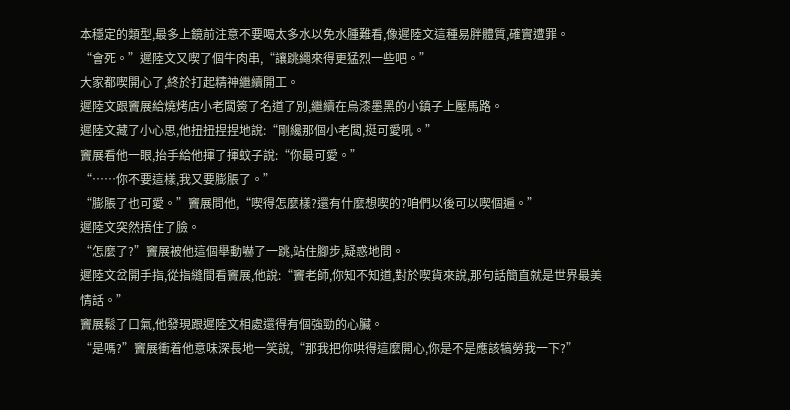本穩定的類型,最多上鏡前注意不要喝太多水以免水腫難看,像遲陸文這種易胖體質,確實遭罪。
“會死。”遲陸文又喫了個牛肉串,“讓跳繩來得更猛烈一些吧。”
大家都喫開心了,終於打起精神繼續開工。
遲陸文跟竇展給燒烤店小老闆簽了名道了別,繼續在烏漆墨黑的小鎮子上壓馬路。
遲陸文藏了小心思,他扭扭捏捏地說:“剛纔那個小老闆,挺可愛吼。”
竇展看他一眼,抬手給他揮了揮蚊子說:“你最可愛。”
“……你不要這樣,我又要膨脹了。”
“膨脹了也可愛。”竇展問他,“喫得怎麼樣?還有什麼想喫的?咱們以後可以喫個遍。”
遲陸文突然捂住了臉。
“怎麼了?”竇展被他這個舉動嚇了一跳,站住腳步,疑惑地問。
遲陸文岔開手指,從指縫間看竇展,他說:“竇老師,你知不知道,對於喫貨來說,那句話簡直就是世界最美情話。”
竇展鬆了口氣,他發現跟遲陸文相處還得有個強勁的心臟。
“是嗎?”竇展衝着他意味深長地一笑說,“那我把你哄得這麼開心,你是不是應該犒勞我一下?”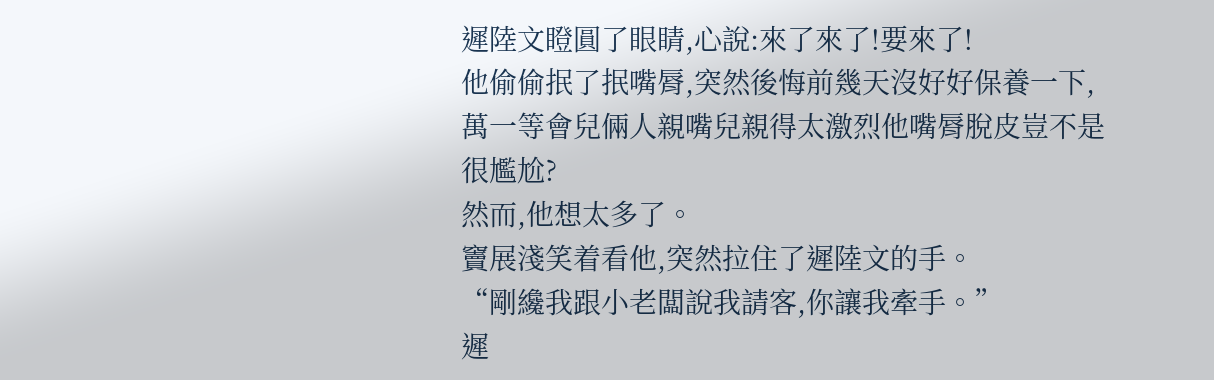遲陸文瞪圓了眼睛,心說:來了來了!要來了!
他偷偷抿了抿嘴脣,突然後悔前幾天沒好好保養一下,萬一等會兒倆人親嘴兒親得太激烈他嘴脣脫皮豈不是很尷尬?
然而,他想太多了。
竇展淺笑着看他,突然拉住了遲陸文的手。
“剛纔我跟小老闆說我請客,你讓我牽手。”
遲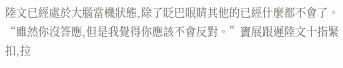陸文已經處於大腦當機狀態,除了眨巴眼睛其他的已經什麼都不會了。
“雖然你沒答應,但是我覺得你應該不會反對。”竇展跟遲陸文十指緊扣,拉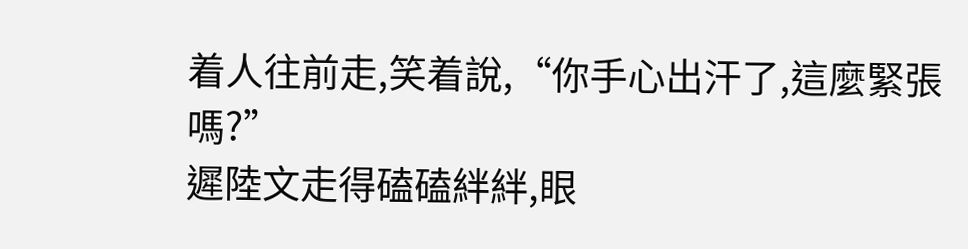着人往前走,笑着說,“你手心出汗了,這麼緊張嗎?”
遲陸文走得磕磕絆絆,眼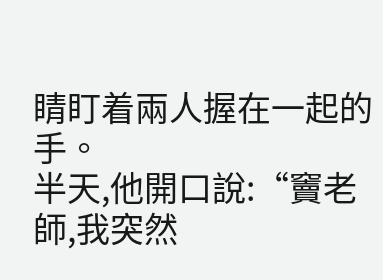睛盯着兩人握在一起的手。
半天,他開口說:“竇老師,我突然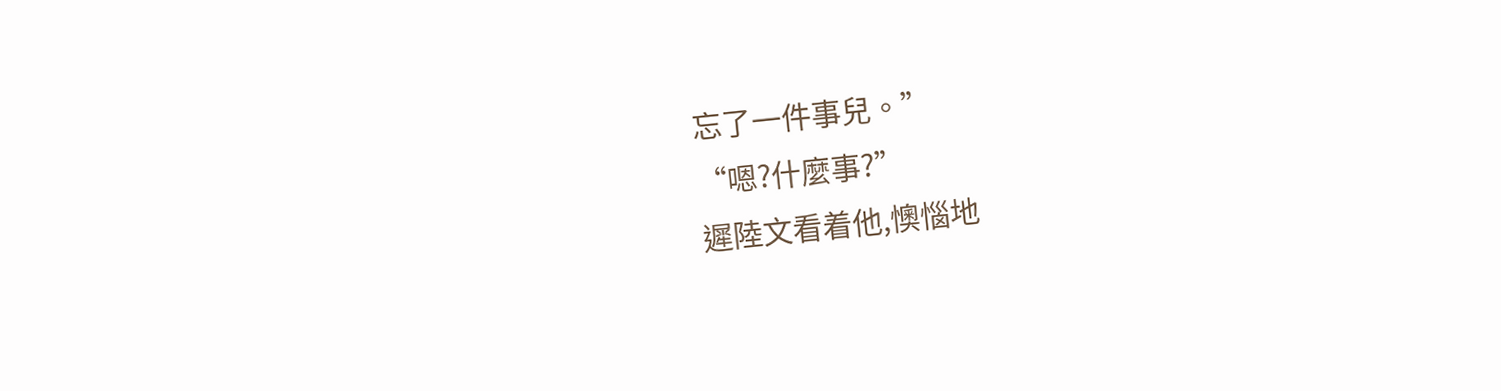忘了一件事兒。”
“嗯?什麼事?”
遲陸文看着他,懊惱地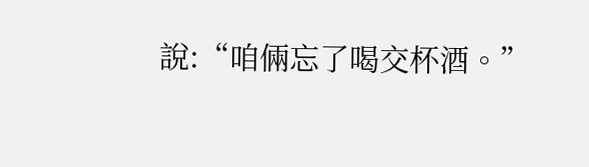說:“咱倆忘了喝交杯酒。”